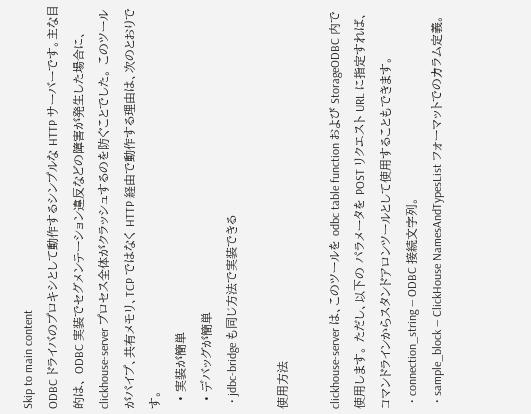Skip to main content
ODBC ドライバのプロキシとして動作するシンプルな HTTP サーバーです。主な目的は、 ODBC 実装でセグメンテーション違反などの障害が発生した場合に、 clickhouse-server プロセス全体がクラッシュするのを防ぐことでした。 このツールがパイプ、共有メモリ、TCP ではなく HTTP 経由で動作する理由は、次のとおりです。
  • 実装が簡単
  • デバッグが簡単
  • jdbc-bridge も同じ方法で実装できる

使用方法

clickhouse-server は、このツールを odbc table function および StorageODBC 内で使用します。 ただし、以下の パラメータを POST リクエスト URL に指定すれば、コマンドラインからスタンドアロンツールとして使用することもできます。
  • connection_string — ODBC 接続文字列。
  • sample_block — ClickHouse NamesAndTypesList フォーマットでのカラム定義。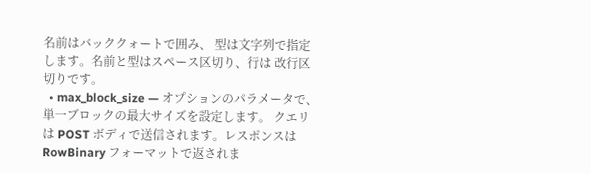名前はバッククォートで囲み、 型は文字列で指定します。名前と型はスペース区切り、行は 改行区切りです。
  • max_block_size — オプションのパラメータで、単一ブロックの最大サイズを設定します。 クエリは POST ボディで送信されます。レスポンスは RowBinary フォーマットで返されま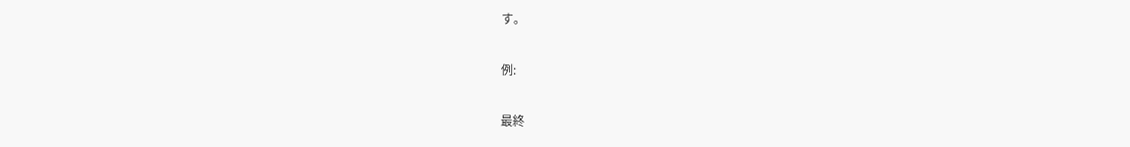す。

例:

最終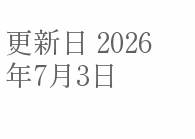更新日 2026年7月3日